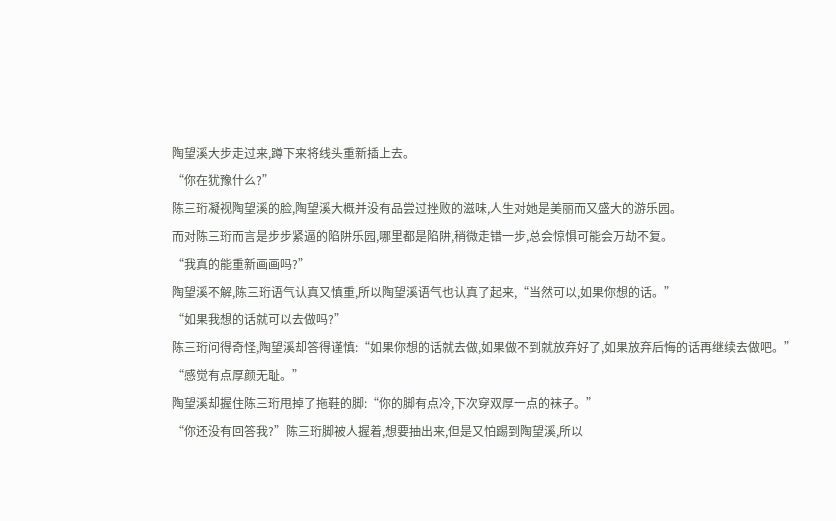陶望溪大步走过来,蹲下来将线头重新插上去。
“你在犹豫什么?”
陈三珩凝视陶望溪的脸,陶望溪大概并没有品尝过挫败的滋味,人生对她是美丽而又盛大的游乐园。
而对陈三珩而言是步步紧逼的陷阱乐园,哪里都是陷阱,稍微走错一步,总会惊惧可能会万劫不复。
“我真的能重新画画吗?”
陶望溪不解,陈三珩语气认真又慎重,所以陶望溪语气也认真了起来,“当然可以,如果你想的话。”
“如果我想的话就可以去做吗?”
陈三珩问得奇怪,陶望溪却答得谨慎:“如果你想的话就去做,如果做不到就放弃好了,如果放弃后悔的话再继续去做吧。”
“感觉有点厚颜无耻。”
陶望溪却握住陈三珩甩掉了拖鞋的脚:“你的脚有点冷,下次穿双厚一点的袜子。”
“你还没有回答我?”陈三珩脚被人握着,想要抽出来,但是又怕踢到陶望溪,所以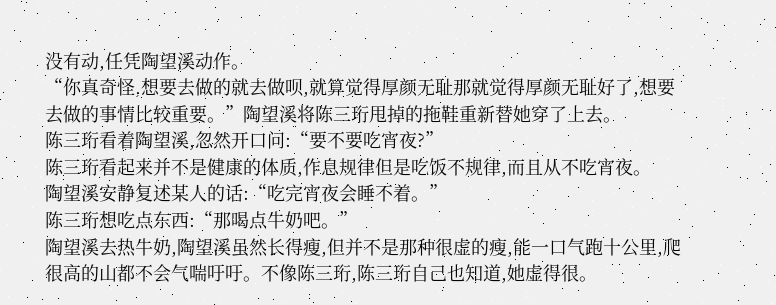没有动,任凭陶望溪动作。
“你真奇怪,想要去做的就去做呗,就算觉得厚颜无耻那就觉得厚颜无耻好了,想要去做的事情比较重要。”陶望溪将陈三珩甩掉的拖鞋重新替她穿了上去。
陈三珩看着陶望溪,忽然开口问:“要不要吃宵夜?”
陈三珩看起来并不是健康的体质,作息规律但是吃饭不规律,而且从不吃宵夜。
陶望溪安静复述某人的话:“吃完宵夜会睡不着。”
陈三珩想吃点东西:“那喝点牛奶吧。”
陶望溪去热牛奶,陶望溪虽然长得瘦,但并不是那种很虚的瘦,能一口气跑十公里,爬很高的山都不会气喘吁吁。不像陈三珩,陈三珩自己也知道,她虚得很。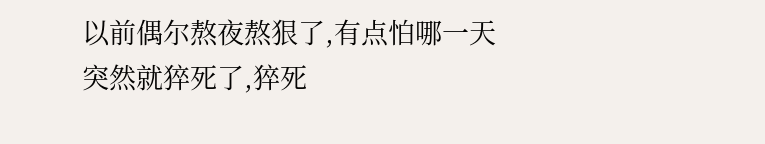以前偶尔熬夜熬狠了,有点怕哪一天突然就猝死了,猝死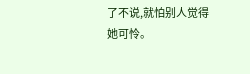了不说,就怕别人觉得她可怜。